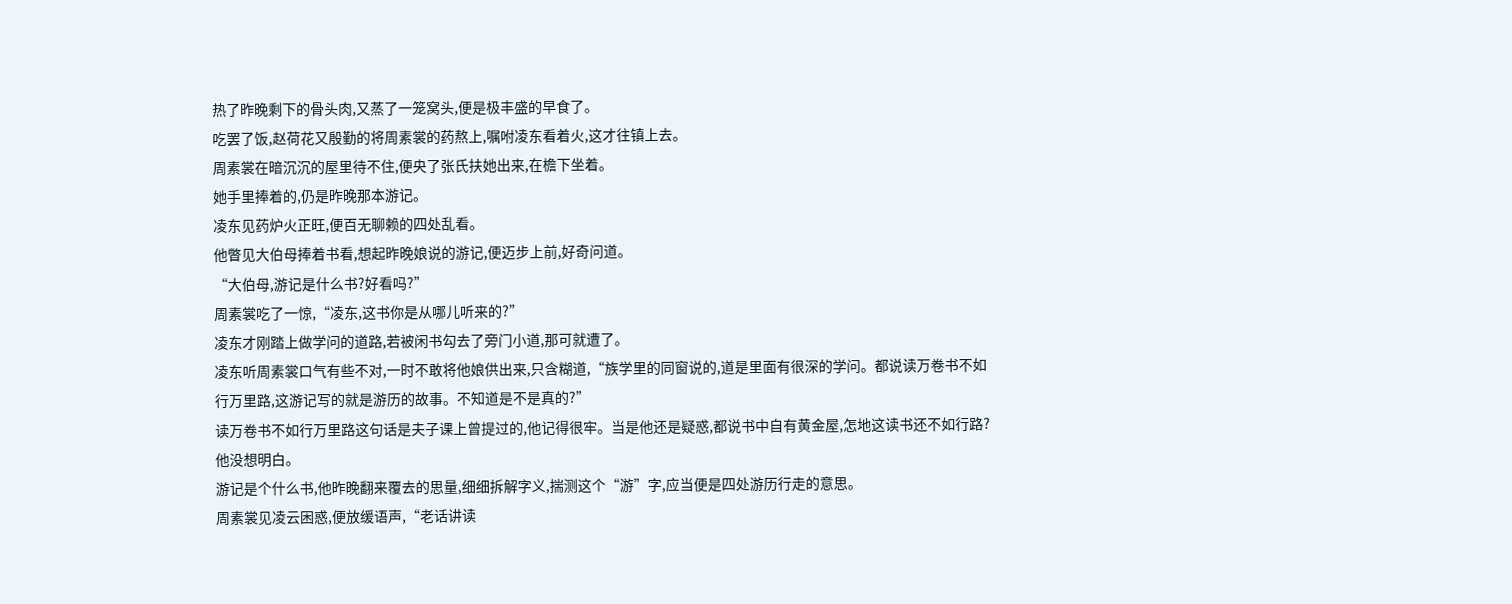热了昨晚剩下的骨头肉,又蒸了一笼窝头,便是极丰盛的早食了。
吃罢了饭,赵荷花又殷勤的将周素裳的药熬上,嘱咐凌东看着火,这才往镇上去。
周素裳在暗沉沉的屋里待不住,便央了张氏扶她出来,在檐下坐着。
她手里捧着的,仍是昨晚那本游记。
凌东见药炉火正旺,便百无聊赖的四处乱看。
他瞥见大伯母捧着书看,想起昨晚娘说的游记,便迈步上前,好奇问道。
“大伯母,游记是什么书?好看吗?”
周素裳吃了一惊,“凌东,这书你是从哪儿听来的?”
凌东才刚踏上做学问的道路,若被闲书勾去了旁门小道,那可就遭了。
凌东听周素裳口气有些不对,一时不敢将他娘供出来,只含糊道,“族学里的同窗说的,道是里面有很深的学问。都说读万卷书不如行万里路,这游记写的就是游历的故事。不知道是不是真的?”
读万卷书不如行万里路这句话是夫子课上曾提过的,他记得很牢。当是他还是疑惑,都说书中自有黄金屋,怎地这读书还不如行路?他没想明白。
游记是个什么书,他昨晚翻来覆去的思量,细细拆解字义,揣测这个“游”字,应当便是四处游历行走的意思。
周素裳见凌云困惑,便放缓语声,“老话讲读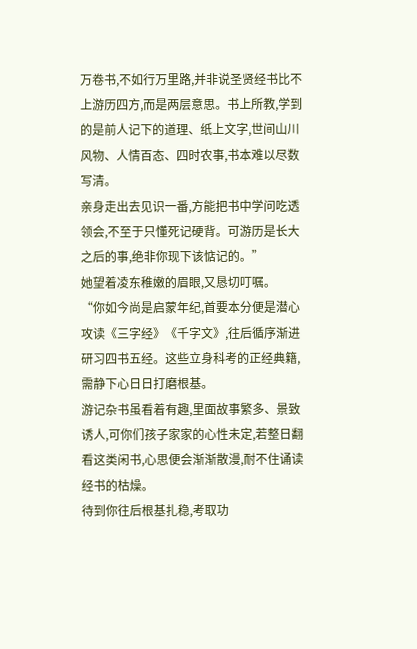万卷书,不如行万里路,并非说圣贤经书比不上游历四方,而是两层意思。书上所教,学到的是前人记下的道理、纸上文字,世间山川风物、人情百态、四时农事,书本难以尽数写清。
亲身走出去见识一番,方能把书中学问吃透领会,不至于只懂死记硬背。可游历是长大之后的事,绝非你现下该惦记的。”
她望着凌东稚嫩的眉眼,又恳切叮嘱。
“你如今尚是启蒙年纪,首要本分便是潜心攻读《三字经》《千字文》,往后循序渐进研习四书五经。这些立身科考的正经典籍,需静下心日日打磨根基。
游记杂书虽看着有趣,里面故事繁多、景致诱人,可你们孩子家家的心性未定,若整日翻看这类闲书,心思便会渐渐散漫,耐不住诵读经书的枯燥。
待到你往后根基扎稳,考取功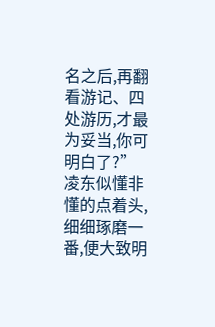名之后,再翻看游记、四处游历,才最为妥当,你可明白了?”
凌东似懂非懂的点着头,细细琢磨一番,便大致明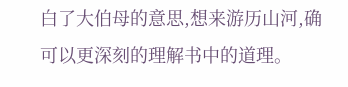白了大伯母的意思,想来游历山河,确可以更深刻的理解书中的道理。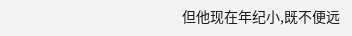但他现在年纪小,既不便远